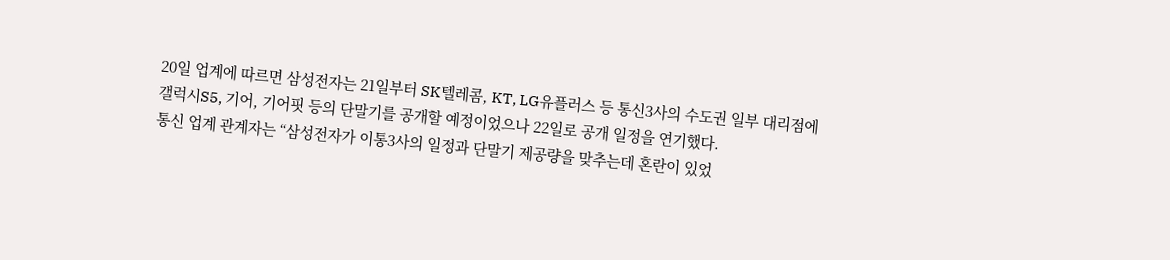20일 업계에 따르면 삼성전자는 21일부터 SK텔레콤, KT, LG유플러스 등 통신3사의 수도권 일부 대리점에 갤럭시S5, 기어, 기어핏 등의 단말기를 공개할 예정이었으나 22일로 공개 일정을 연기했다.
통신 업계 관계자는 “삼성전자가 이통3사의 일정과 단말기 제공량을 맞추는데 혼란이 있었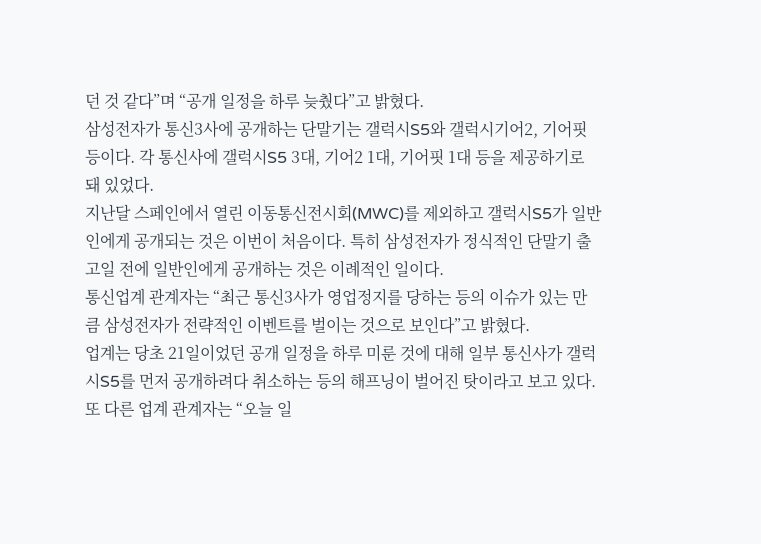던 것 같다”며 “공개 일정을 하루 늦췄다”고 밝혔다.
삼성전자가 통신3사에 공개하는 단말기는 갤럭시S5와 갤럭시기어2, 기어핏 등이다. 각 통신사에 갤럭시S5 3대, 기어2 1대, 기어핏 1대 등을 제공하기로 돼 있었다.
지난달 스페인에서 열린 이동통신전시회(MWC)를 제외하고 갤럭시S5가 일반인에게 공개되는 것은 이번이 처음이다. 특히 삼성전자가 정식적인 단말기 출고일 전에 일반인에게 공개하는 것은 이례적인 일이다.
통신업계 관계자는 “최근 통신3사가 영업정지를 당하는 등의 이슈가 있는 만큼 삼성전자가 전략적인 이벤트를 벌이는 것으로 보인다”고 밝혔다.
업계는 당초 21일이었던 공개 일정을 하루 미룬 것에 대해 일부 통신사가 갤럭시S5를 먼저 공개하려다 취소하는 등의 해프닝이 벌어진 탓이라고 보고 있다.
또 다른 업계 관계자는 “오늘 일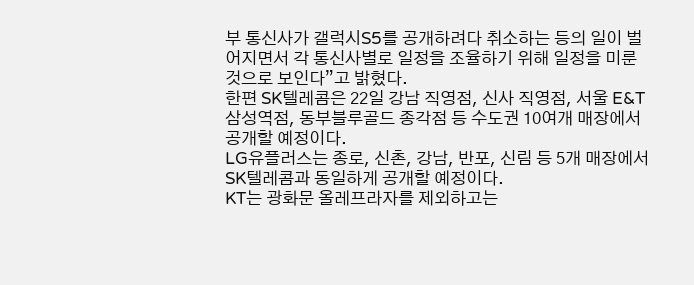부 통신사가 갤럭시S5를 공개하려다 취소하는 등의 일이 벌어지면서 각 통신사별로 일정을 조율하기 위해 일정을 미룬 것으로 보인다”고 밝혔다.
한편 SK텔레콤은 22일 강남 직영점, 신사 직영점, 서울 E&T 삼성역점, 동부블루골드 종각점 등 수도권 10여개 매장에서 공개할 예정이다.
LG유플러스는 종로, 신촌, 강남, 반포, 신림 등 5개 매장에서 SK텔레콤과 동일하게 공개할 예정이다.
KT는 광화문 올레프라자를 제외하고는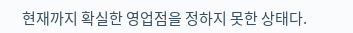현재까지 확실한 영업점을 정하지 못한 상태다.